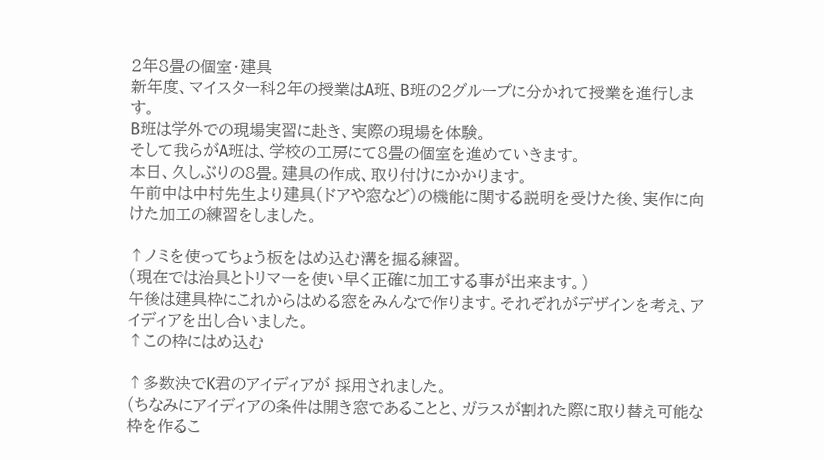2年8畳の個室・建具
新年度、マイスター科2年の授業はA班、B班の2グループに分かれて授業を進行します。
B班は学外での現場実習に赴き、実際の現場を体験。
そして我らがA班は、学校の工房にて8畳の個室を進めていきます。
本日、久しぶりの8畳。建具の作成、取り付けにかかります。
午前中は中村先生より建具(ドアや窓など)の機能に関する説明を受けた後、実作に向けた加工の練習をしました。

↑ノミを使ってちょう板をはめ込む溝を掘る練習。
(現在では治具とトリマーを使い早く正確に加工する事が出来ます。)
午後は建具枠にこれからはめる窓をみんなで作ります。それぞれがデザインを考え、アイディアを出し合いました。
↑この枠にはめ込む

↑多数決でK君のアイディアが 採用されました。
(ちなみにアイディアの条件は開き窓であることと、ガラスが割れた際に取り替え可能な枠を作るこ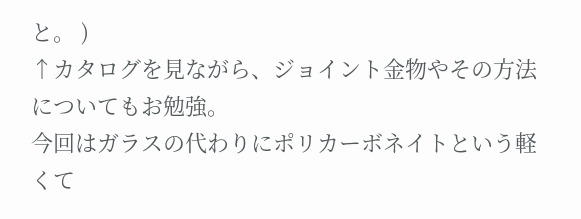と。 )
↑カタログを見ながら、ジョイント金物やその方法についてもお勉強。
今回はガラスの代わりにポリカーボネイトという軽くて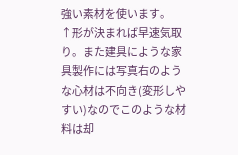強い素材を使います。
↑形が決まれば早速気取り。また建具にような家具製作には写真右のような心材は不向き(変形しやすい)なのでこのような材料は却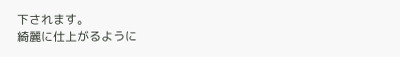下されます。
綺麗に仕上がるように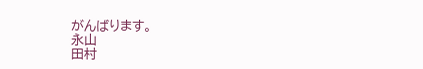がんばります。
永山
田村